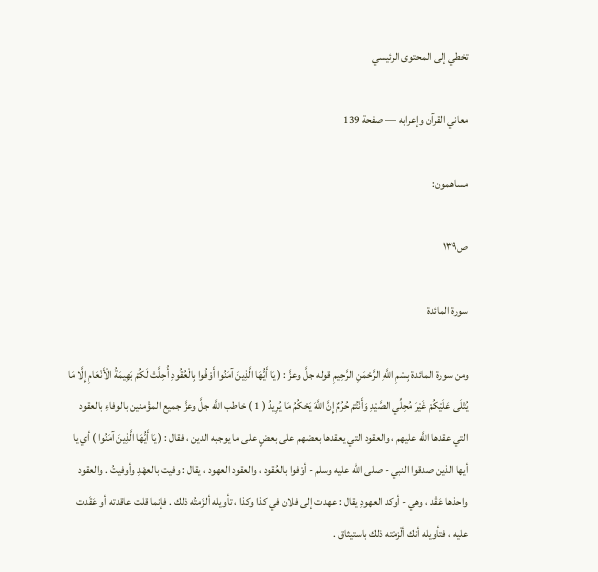تخطي إلى المحتوى الرئيسي

معاني القرآن وإعرابه — صفحة 139

مساهمون:

ص١٣٩

سورة المائدة

ومن سورة المائدة بِسْمِ اللَّهِ الرَّحْمَنِ الرَّحِيمِ قوله جلَّ وعزَّ : ( يَا أَيُّهَا الَّذِينَ آمَنُوا أَوْفُوا بِالْعُقُودِ أُحِلَّتْ لَكُمْ بَهِيمَةُ الْأَنْعَامِ إِلَّا مَا يُتْلَى عَلَيْكُمْ غَيْرَ مُحِلِّي الصَّيْدِ وَأَنْتُمْ حُرُمٌ إِنَّ اللَّهَ يَحْكُمُ مَا يُرِيدُ ( 1 ) خاطب اللَّه جلَّ وعزَّ جميع المؤْمنين بالوفاءِ بالعقود التي عقدها اللَّه عليهم ، والعقود التي يعقدها بعضهم على بعضٍ على ما يوجبه الدين ، فقال : ( يَا أَيُّهَا الَّذِينَ آمَنُوا ) أي يا أيها الذين صدقوا النبي - صلى الله عليه وسلم - أوْفوا بالعُقود ، والعقود العهود ، يقال : وفيت بالعهْدِ وأوفيتُ . والعقود واحذها عَقْد ، وهي - أوكد العهودِ يقال : عهدت إلى فلان في كذا وكذا ، تأويله ألزَمتُه ذلك . فإنما قلت عاقدته أو عَقَدت عليه ، فتأويله أنك ألْزمْته ذلك باستيثاق .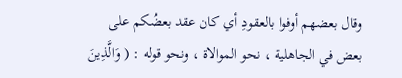وقال بعضهم أوفوا بالعقودِ أي كان عقد بعضُكم على بعض في الجاهلية ، نحو الموالاة ، ونحو قوله : ( وَالَّذِينَ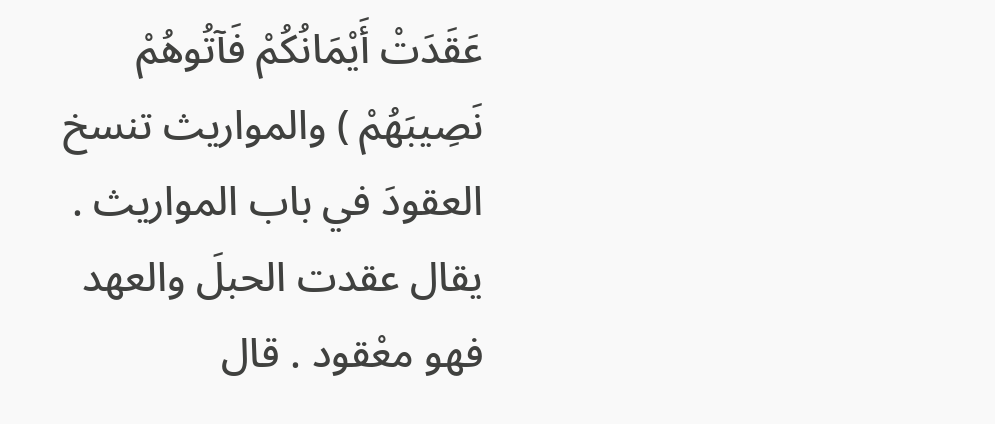عَقَدَتْ أَيْمَانُكُمْ فَآتُوهُمْ نَصِيبَهُمْ ) والمواريث تنسخ العقودَ في باب المواريث . يقال عقدت الحبلَ والعهد فهو معْقود . قال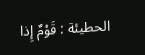الحطيئة : قَوْمٌ إِذا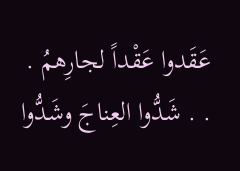عَقَدوا عَقْداً لجارِهمُ . . . شَدُّوا العِناجَ وشَدُّوا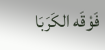فَوْقَه الكَرَبَا